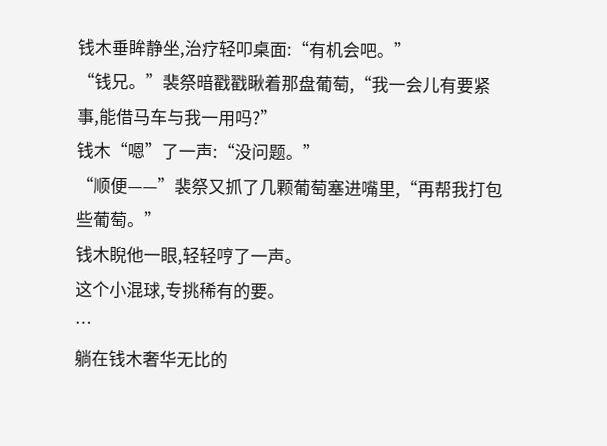钱木垂眸静坐,治疗轻叩桌面:“有机会吧。”
“钱兄。”裴祭暗戳戳瞅着那盘葡萄,“我一会儿有要紧事,能借马车与我一用吗?”
钱木“嗯”了一声:“没问题。”
“顺便——”裴祭又抓了几颗葡萄塞进嘴里,“再帮我打包些葡萄。”
钱木睨他一眼,轻轻哼了一声。
这个小混球,专挑稀有的要。
…
躺在钱木奢华无比的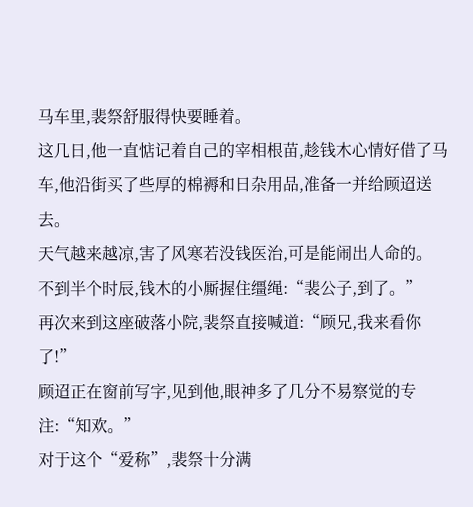马车里,裴祭舒服得快要睡着。
这几日,他一直惦记着自己的宰相根苗,趁钱木心情好借了马车,他沿街买了些厚的棉褥和日杂用品,准备一并给顾迢送去。
天气越来越凉,害了风寒若没钱医治,可是能闹出人命的。
不到半个时辰,钱木的小厮握住缰绳:“裴公子,到了。”
再次来到这座破落小院,裴祭直接喊道:“顾兄,我来看你了!”
顾迢正在窗前写字,见到他,眼神多了几分不易察觉的专注:“知欢。”
对于这个“爱称”,裴祭十分满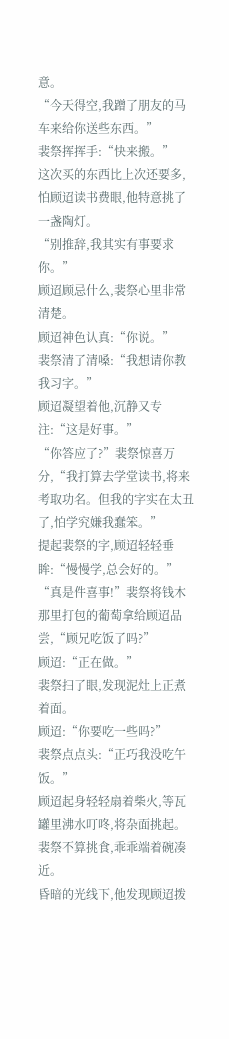意。
“今天得空,我蹭了朋友的马车来给你送些东西。”
裴祭挥挥手:“快来搬。”
这次买的东西比上次还要多,怕顾迢读书费眼,他特意挑了一盏陶灯。
“别推辞,我其实有事要求你。”
顾迢顾忌什么,裴祭心里非常清楚。
顾迢神色认真:“你说。”
裴祭清了清嗓:“我想请你教我习字。”
顾迢凝望着他,沉静又专注:“这是好事。”
“你答应了?”裴祭惊喜万分,“我打算去学堂读书,将来考取功名。但我的字实在太丑了,怕学究嫌我蠢笨。”
提起裴祭的字,顾迢轻轻垂眸:“慢慢学,总会好的。”
“真是件喜事!”裴祭将钱木那里打包的葡萄拿给顾迢品尝,“顾兄吃饭了吗?”
顾迢:“正在做。”
裴祭扫了眼,发现泥灶上正煮着面。
顾迢:“你要吃一些吗?”
裴祭点点头:“正巧我没吃午饭。”
顾迢起身轻轻扇着柴火,等瓦罐里沸水叮咚,将杂面挑起。
裴祭不算挑食,乖乖端着碗凑近。
昏暗的光线下,他发现顾迢拨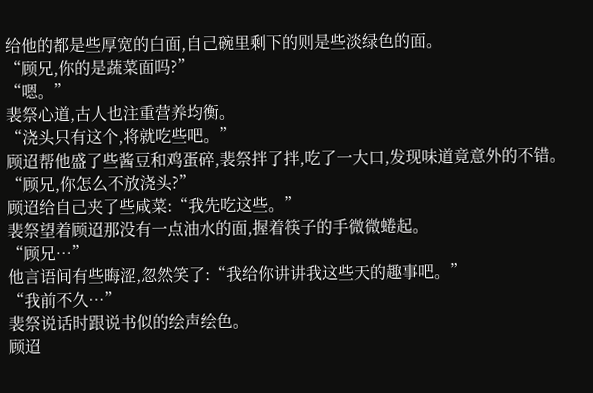给他的都是些厚宽的白面,自己碗里剩下的则是些淡绿色的面。
“顾兄,你的是蔬菜面吗?”
“嗯。”
裴祭心道,古人也注重营养均衡。
“浇头只有这个,将就吃些吧。”
顾迢帮他盛了些酱豆和鸡蛋碎,裴祭拌了拌,吃了一大口,发现味道竟意外的不错。
“顾兄,你怎么不放浇头?”
顾迢给自己夹了些咸菜:“我先吃这些。”
裴祭望着顾迢那没有一点油水的面,握着筷子的手微微蜷起。
“顾兄…”
他言语间有些晦涩,忽然笑了:“我给你讲讲我这些天的趣事吧。”
“我前不久…”
裴祭说话时跟说书似的绘声绘色。
顾迢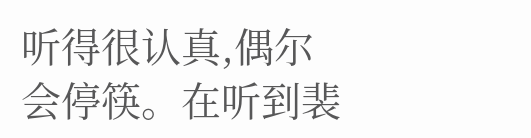听得很认真,偶尔会停筷。在听到裴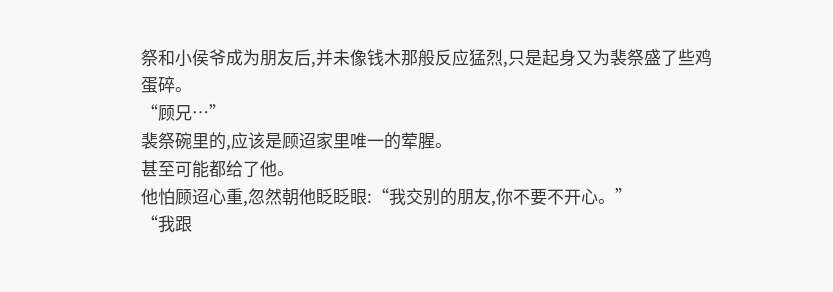祭和小侯爷成为朋友后,并未像钱木那般反应猛烈,只是起身又为裴祭盛了些鸡蛋碎。
“顾兄…”
裴祭碗里的,应该是顾迢家里唯一的荤腥。
甚至可能都给了他。
他怕顾迢心重,忽然朝他眨眨眼:“我交别的朋友,你不要不开心。”
“我跟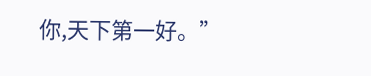你,天下第一好。”